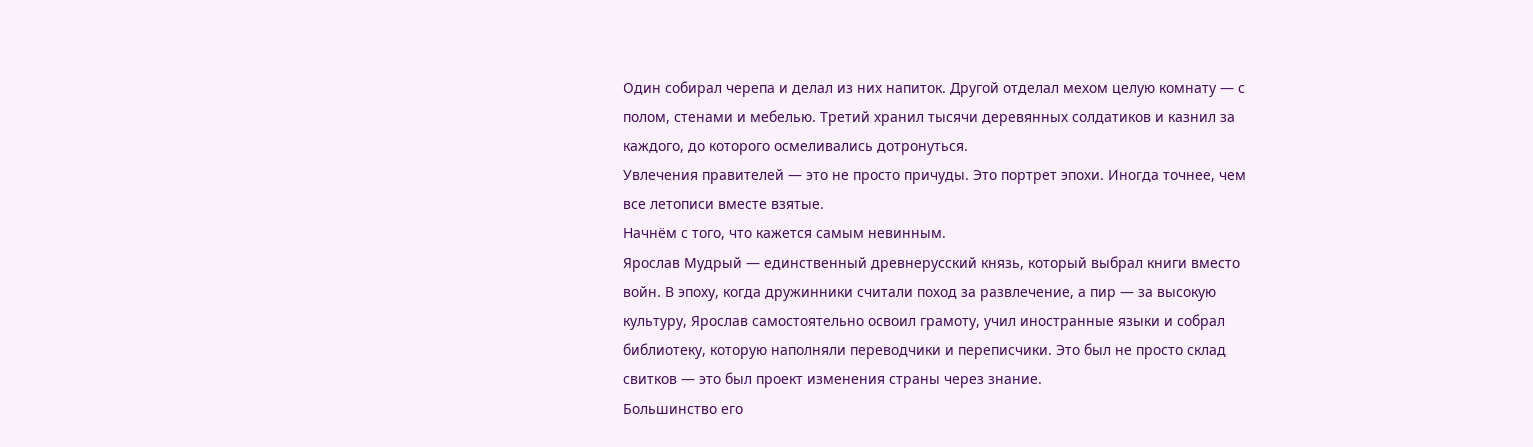Один собирал черепа и делал из них напиток. Другой отделал мехом целую комнату — с полом, стенами и мебелью. Третий хранил тысячи деревянных солдатиков и казнил за каждого, до которого осмеливались дотронуться.
Увлечения правителей — это не просто причуды. Это портрет эпохи. Иногда точнее, чем все летописи вместе взятые.
Начнём с того, что кажется самым невинным.
Ярослав Мудрый — единственный древнерусский князь, который выбрал книги вместо войн. В эпоху, когда дружинники считали поход за развлечение, а пир — за высокую культуру, Ярослав самостоятельно освоил грамоту, учил иностранные языки и собрал библиотеку, которую наполняли переводчики и переписчики. Это был не просто склад свитков — это был проект изменения страны через знание.
Большинство его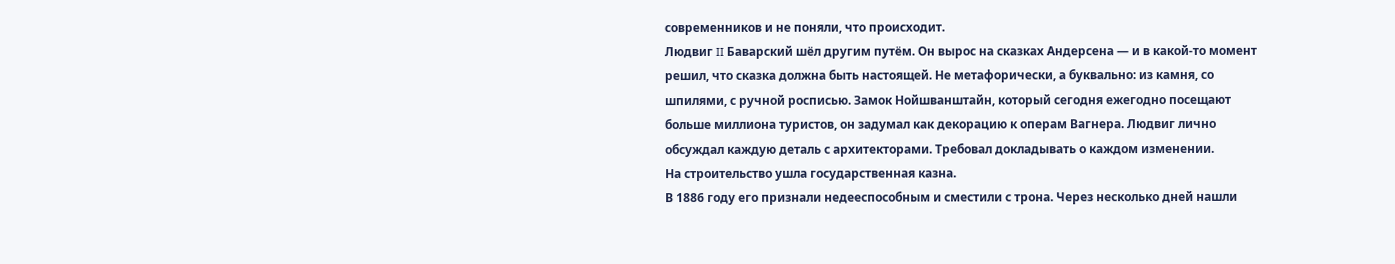современников и не поняли, что происходит.
Людвиг II Баварский шёл другим путём. Он вырос на сказках Андерсена — и в какой-то момент решил, что сказка должна быть настоящей. Не метафорически, а буквально: из камня, со шпилями, с ручной росписью. Замок Нойшванштайн, который сегодня ежегодно посещают больше миллиона туристов, он задумал как декорацию к операм Вагнера. Людвиг лично обсуждал каждую деталь с архитекторами. Требовал докладывать о каждом изменении.
На строительство ушла государственная казна.
В 1886 году его признали недееспособным и сместили с трона. Через несколько дней нашли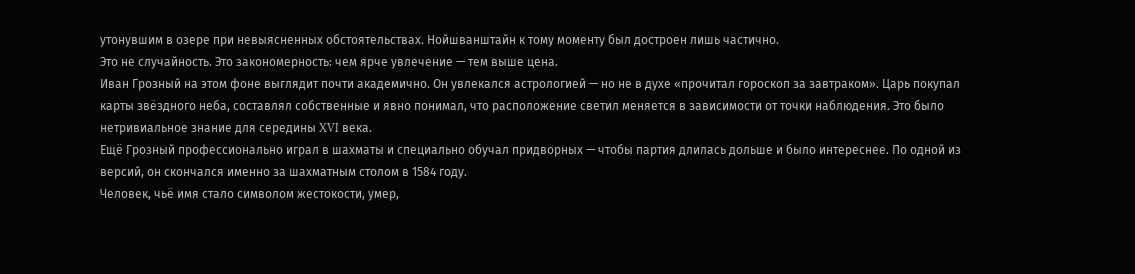утонувшим в озере при невыясненных обстоятельствах. Нойшванштайн к тому моменту был достроен лишь частично.
Это не случайность. Это закономерность: чем ярче увлечение — тем выше цена.
Иван Грозный на этом фоне выглядит почти академично. Он увлекался астрологией — но не в духе «прочитал гороскоп за завтраком». Царь покупал карты звёздного неба, составлял собственные и явно понимал, что расположение светил меняется в зависимости от точки наблюдения. Это было нетривиальное знание для середины XVI века.
Ещё Грозный профессионально играл в шахматы и специально обучал придворных — чтобы партия длилась дольше и было интереснее. По одной из версий, он скончался именно за шахматным столом в 1584 году.
Человек, чьё имя стало символом жестокости, умер,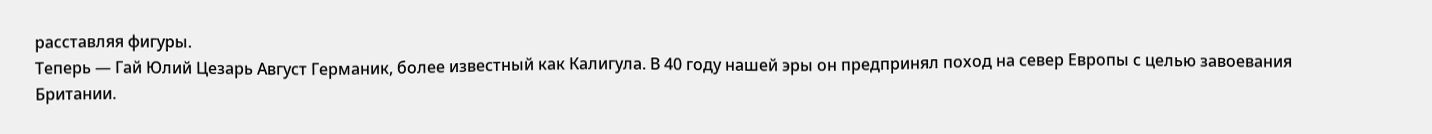расставляя фигуры.
Теперь — Гай Юлий Цезарь Август Германик, более известный как Калигула. В 40 году нашей эры он предпринял поход на север Европы с целью завоевания Британии.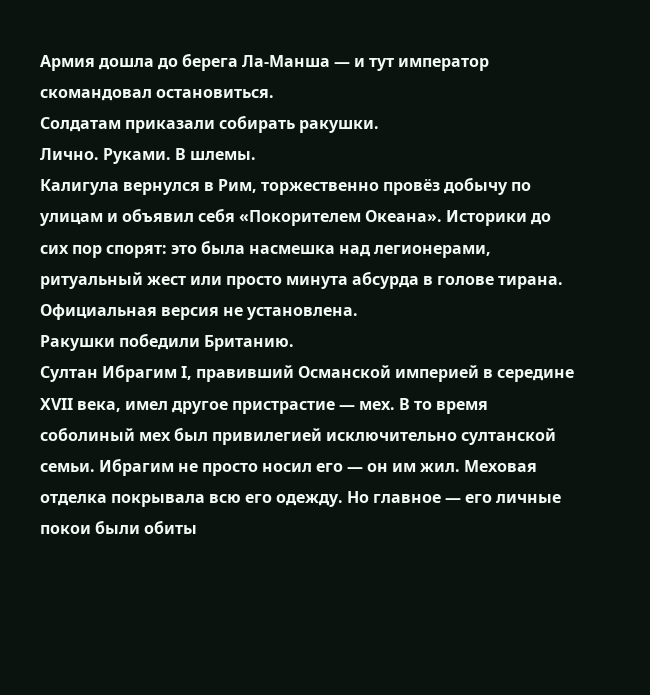Армия дошла до берега Ла-Манша — и тут император скомандовал остановиться.
Солдатам приказали собирать ракушки.
Лично. Руками. В шлемы.
Калигула вернулся в Рим, торжественно провёз добычу по улицам и объявил себя «Покорителем Океана». Историки до сих пор спорят: это была насмешка над легионерами, ритуальный жест или просто минута абсурда в голове тирана. Официальная версия не установлена.
Ракушки победили Британию.
Султан Ибрагим I, правивший Османской империей в середине XVII века, имел другое пристрастие — мех. В то время соболиный мех был привилегией исключительно султанской семьи. Ибрагим не просто носил его — он им жил. Меховая отделка покрывала всю его одежду. Но главное — его личные покои были обиты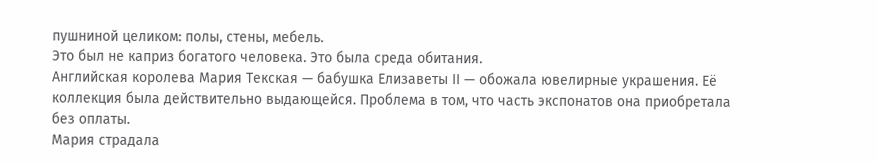пушниной целиком: полы, стены, мебель.
Это был не каприз богатого человека. Это была среда обитания.
Английская королева Мария Текская — бабушка Елизаветы II — обожала ювелирные украшения. Её коллекция была действительно выдающейся. Проблема в том, что часть экспонатов она приобретала без оплаты.
Мария страдала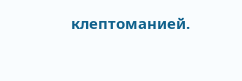клептоманией.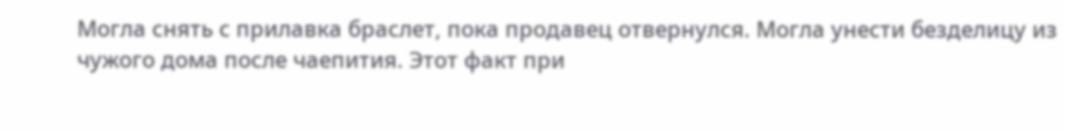Могла снять с прилавка браслет, пока продавец отвернулся. Могла унести безделицу из чужого дома после чаепития. Этот факт при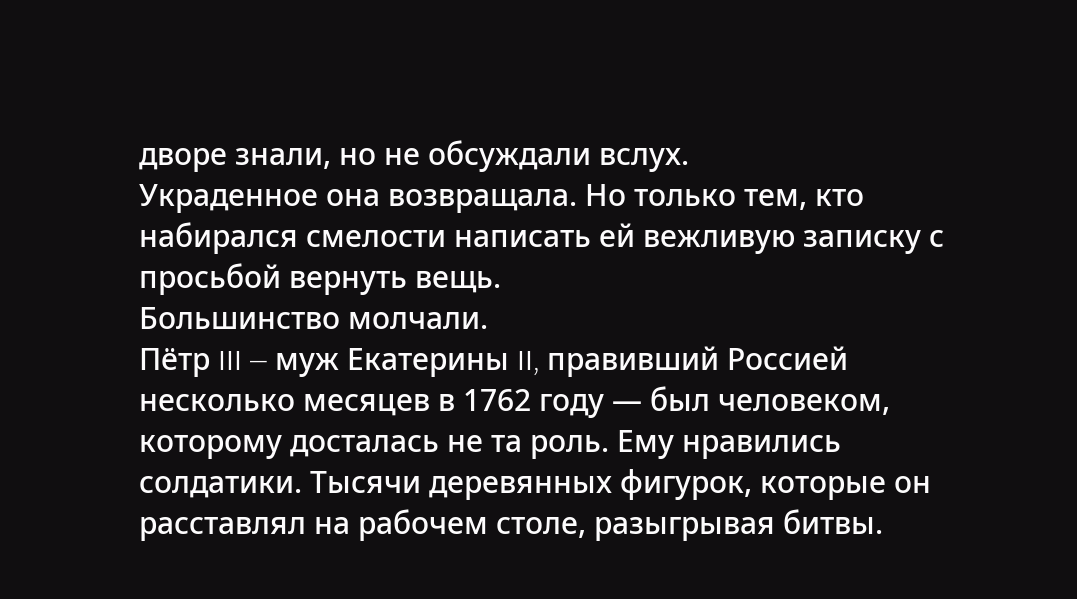дворе знали, но не обсуждали вслух.
Украденное она возвращала. Но только тем, кто набирался смелости написать ей вежливую записку с просьбой вернуть вещь.
Большинство молчали.
Пётр III — муж Екатерины II, правивший Россией несколько месяцев в 1762 году — был человеком, которому досталась не та роль. Ему нравились солдатики. Тысячи деревянных фигурок, которые он расставлял на рабочем столе, разыгрывая битвы.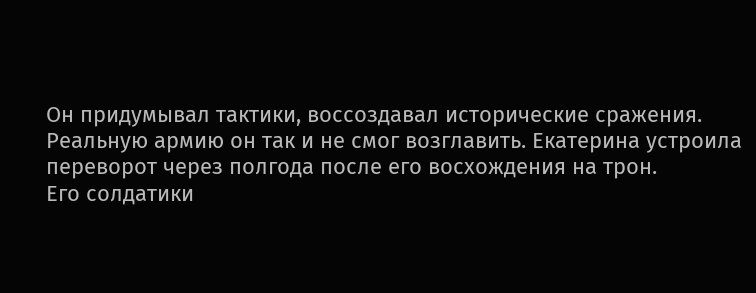Он придумывал тактики, воссоздавал исторические сражения.
Реальную армию он так и не смог возглавить. Екатерина устроила переворот через полгода после его восхождения на трон.
Его солдатики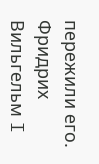пережили его.
Фридрих Вильгельм I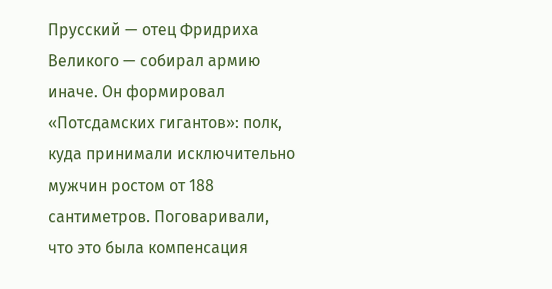Прусский — отец Фридриха Великого — собирал армию иначе. Он формировал «Потсдамских гигантов»: полк, куда принимали исключительно мужчин ростом от 188 сантиметров. Поговаривали, что это была компенсация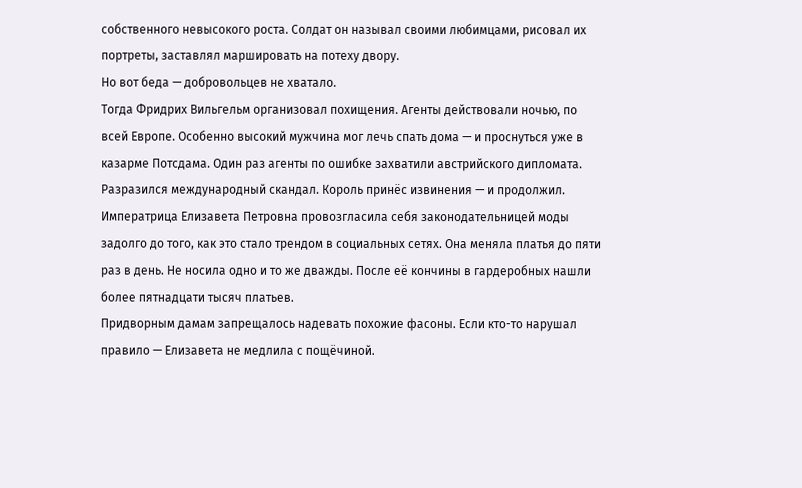собственного невысокого роста. Солдат он называл своими любимцами, рисовал их портреты, заставлял маршировать на потеху двору.
Но вот беда — добровольцев не хватало.
Тогда Фридрих Вильгельм организовал похищения. Агенты действовали ночью, по всей Европе. Особенно высокий мужчина мог лечь спать дома — и проснуться уже в казарме Потсдама. Один раз агенты по ошибке захватили австрийского дипломата. Разразился международный скандал. Король принёс извинения — и продолжил.
Императрица Елизавета Петровна провозгласила себя законодательницей моды задолго до того, как это стало трендом в социальных сетях. Она меняла платья до пяти раз в день. Не носила одно и то же дважды. После её кончины в гардеробных нашли более пятнадцати тысяч платьев.
Придворным дамам запрещалось надевать похожие фасоны. Если кто-то нарушал правило — Елизавета не медлила с пощёчиной.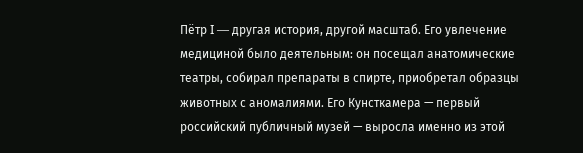Пётр I — другая история, другой масштаб. Его увлечение медициной было деятельным: он посещал анатомические театры, собирал препараты в спирте, приобретал образцы животных с аномалиями. Его Кунсткамера — первый российский публичный музей — выросла именно из этой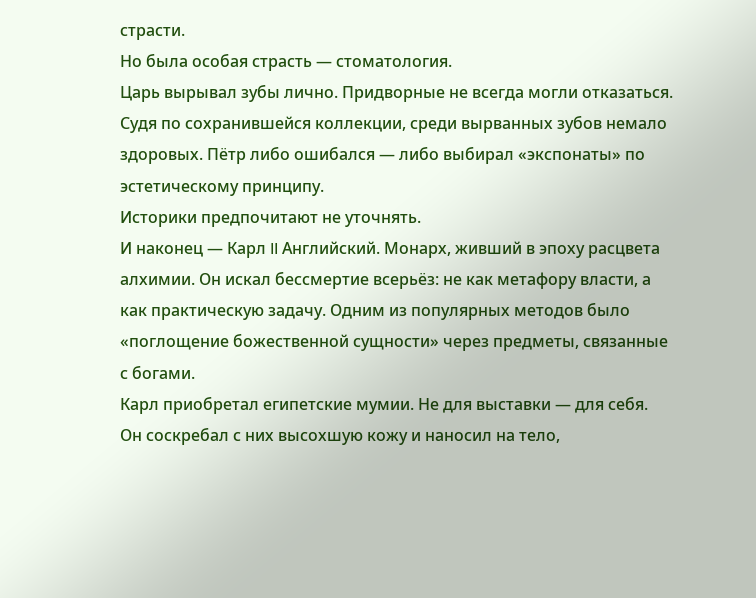страсти.
Но была особая страсть — стоматология.
Царь вырывал зубы лично. Придворные не всегда могли отказаться. Судя по сохранившейся коллекции, среди вырванных зубов немало здоровых. Пётр либо ошибался — либо выбирал «экспонаты» по эстетическому принципу.
Историки предпочитают не уточнять.
И наконец — Карл II Английский. Монарх, живший в эпоху расцвета алхимии. Он искал бессмертие всерьёз: не как метафору власти, а как практическую задачу. Одним из популярных методов было «поглощение божественной сущности» через предметы, связанные с богами.
Карл приобретал египетские мумии. Не для выставки — для себя. Он соскребал с них высохшую кожу и наносил на тело,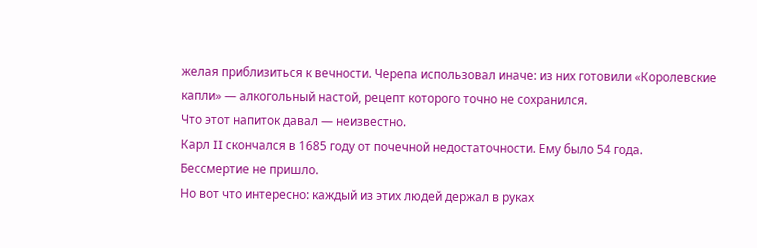желая приблизиться к вечности. Черепа использовал иначе: из них готовили «Королевские капли» — алкогольный настой, рецепт которого точно не сохранился.
Что этот напиток давал — неизвестно.
Карл II скончался в 1685 году от почечной недостаточности. Ему было 54 года.
Бессмертие не пришло.
Но вот что интересно: каждый из этих людей держал в руках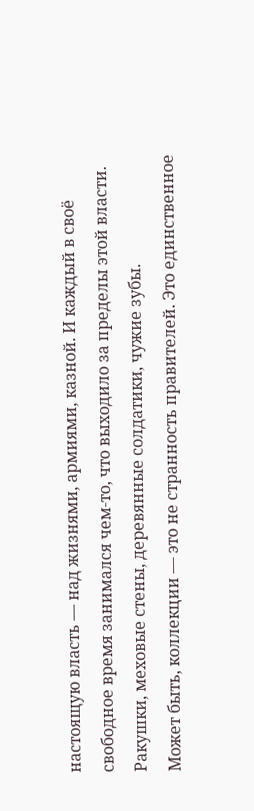настоящую власть — над жизнями, армиями, казной. И каждый в своё свободное время занимался чем-то, что выходило за пределы этой власти. Ракушки, меховые стены, деревянные солдатики, чужие зубы.
Может быть, коллекции — это не странность правителей. Это единственное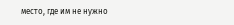место, где им не нужно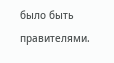было быть правителями.